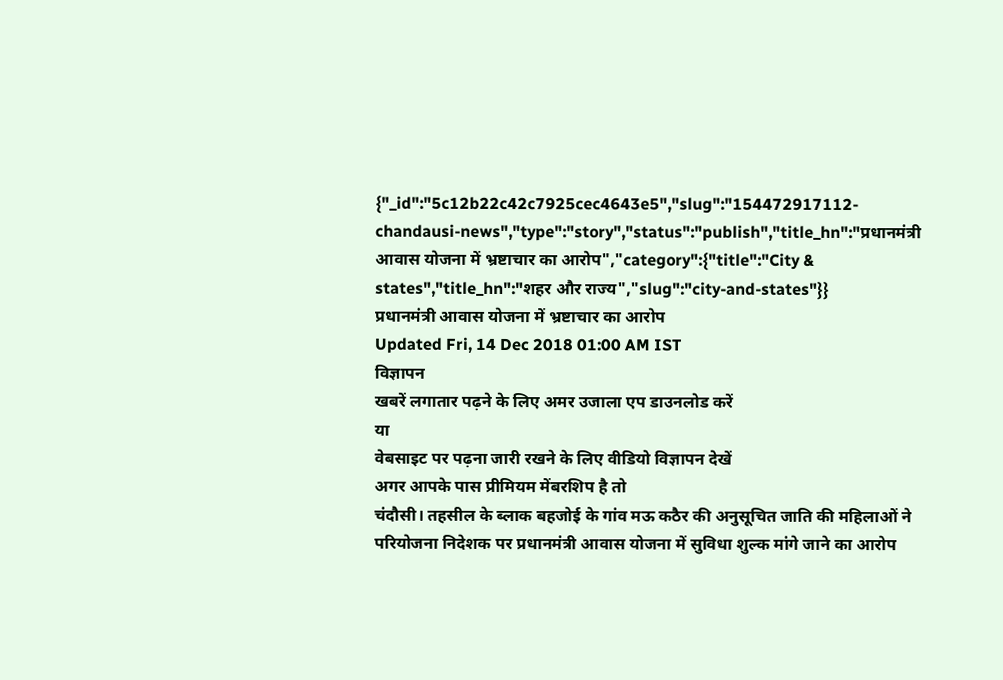{"_id":"5c12b22c42c7925cec4643e5","slug":"154472917112-chandausi-news","type":"story","status":"publish","title_hn":"प्रधानमंत्री आवास योजना में भ्रष्टाचार का आरोप","category":{"title":"City & states","title_hn":"शहर और राज्य","slug":"city-and-states"}}
प्रधानमंत्री आवास योजना में भ्रष्टाचार का आरोप
Updated Fri, 14 Dec 2018 01:00 AM IST
विज्ञापन
खबरें लगातार पढ़ने के लिए अमर उजाला एप डाउनलोड करें
या
वेबसाइट पर पढ़ना जारी रखने के लिए वीडियो विज्ञापन देखें
अगर आपके पास प्रीमियम मेंबरशिप है तो
चंदौसी। तहसील के ब्लाक बहजोई के गांव मऊ कठैर की अनुसूचित जाति की महिलाओं ने परियोजना निदेशक पर प्रधानमंत्री आवास योजना में सुविधा शुल्क मांगे जाने का आरोप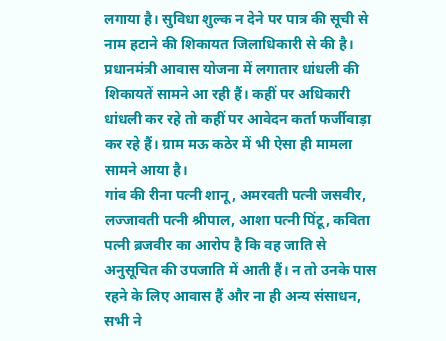लगाया है। सुविधा शुल्क न देने पर पात्र की सूची से नाम हटाने की शिकायत जिलाधिकारी से की है।
प्रधानमंत्री आवास योजना में लगातार धांधली की शिकायतें सामने आ रही हैं। कहीं पर अधिकारी धांधली कर रहे तो कहीं पर आवेदन कर्ता फर्जीवाड़ा कर रहे हैं। ग्राम मऊ कठेर में भी ऐसा ही मामला सामने आया है।
गांव की रीना पत्नी शानू, अमरवती पत्नी जसवीर, लज्जावती पत्नी श्रीपाल, आशा पत्नी पिंटू, कविता पत्नी ब्रजवीर का आरोप है कि वह जाति से अनुसूचित की उपजाति में आती हैं। न तो उनके पास रहने के लिए आवास हैं और ना ही अन्य संसाधन, सभी ने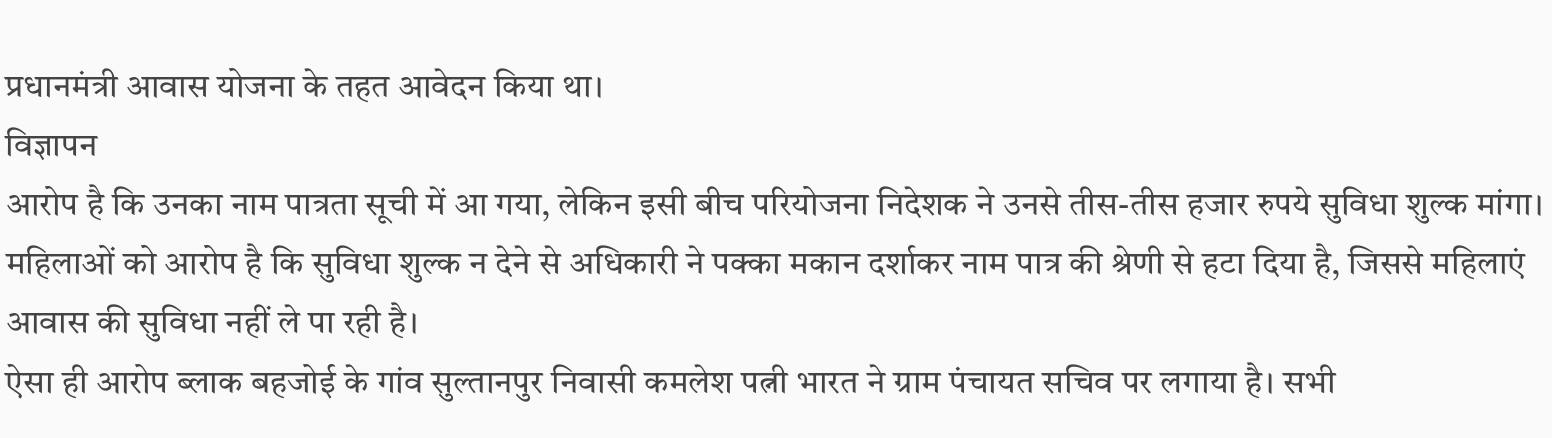प्रधानमंत्री आवास योजना के तहत आवेदन किया था।
विज्ञापन
आरोप है कि उनका नाम पात्रता सूची में आ गया, लेकिन इसी बीच परियोजना निदेशक ने उनसे तीस-तीस हजार रुपये सुविधा शुल्क मांगा। महिलाओं को आरोप है कि सुविधा शुल्क न देने से अधिकारी ने पक्का मकान दर्शाकर नाम पात्र की श्रेणी से हटा दिया है, जिससे महिलाएं आवास की सुविधा नहीं ले पा रही है।
ऐसा ही आरोप ब्लाक बहजोई के गांव सुल्तानपुर निवासी कमलेश पत्नी भारत ने ग्राम पंचायत सचिव पर लगाया है। सभी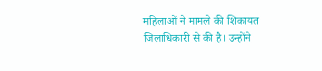महिलाओं ने मामले की शिकायत जिलाधिकारी से की है। उन्होंने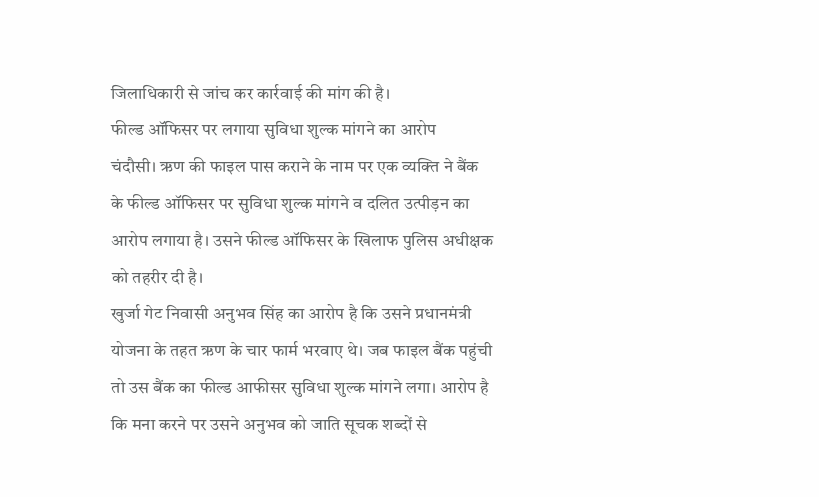जिलाधिकारी से जांच कर कार्रवाई की मांग की है।
फील्ड ऑफिसर पर लगाया सुविधा शुल्क मांगने का आरोप
चंदौसी। ऋण की फाइल पास कराने के नाम पर एक व्यक्ति ने बैंक के फील्ड ऑफिसर पर सुविधा शुल्क मांगने व दलित उत्पीड़न का आरोप लगाया है। उसने फील्ड ऑफिसर के खिलाफ पुलिस अधीक्षक को तहरीर दी है।
खुर्जा गेट निवासी अनुभव सिंह का आरोप है कि उसने प्रधानमंत्री योजना के तहत ऋण के चार फार्म भरवाए थे। जब फाइल बैंक पहुंची तो उस बैंक का फील्ड आफीसर सुविधा शुल्क मांगने लगा। आरोप है कि मना करने पर उसने अनुभव को जाति सूचक शब्दों से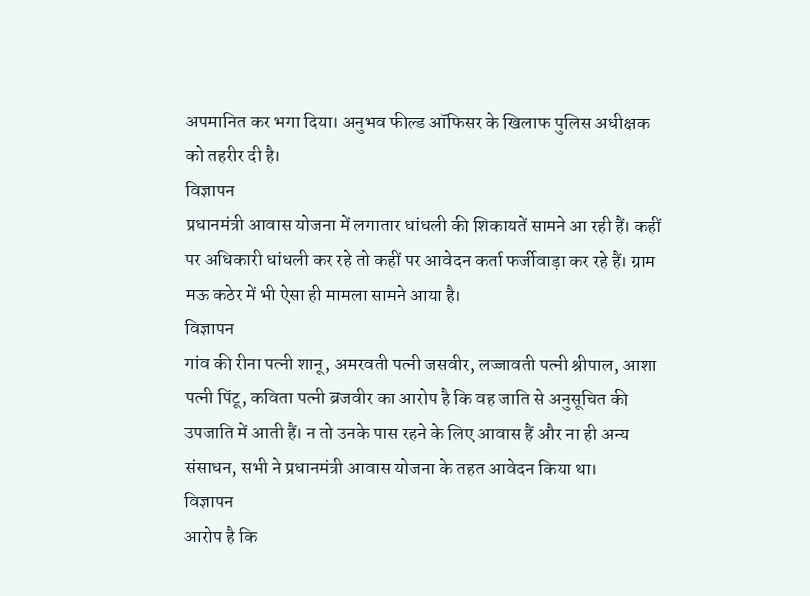अपमानित कर भगा दिया। अनुभव फील्ड ऑफिसर के खिलाफ पुलिस अधीक्षक को तहरीर दी है।
विज्ञापन
प्रधानमंत्री आवास योजना में लगातार धांधली की शिकायतें सामने आ रही हैं। कहीं पर अधिकारी धांधली कर रहे तो कहीं पर आवेदन कर्ता फर्जीवाड़ा कर रहे हैं। ग्राम मऊ कठेर में भी ऐसा ही मामला सामने आया है।
विज्ञापन
गांव की रीना पत्नी शानू, अमरवती पत्नी जसवीर, लज्जावती पत्नी श्रीपाल, आशा पत्नी पिंटू, कविता पत्नी ब्रजवीर का आरोप है कि वह जाति से अनुसूचित की उपजाति में आती हैं। न तो उनके पास रहने के लिए आवास हैं और ना ही अन्य संसाधन, सभी ने प्रधानमंत्री आवास योजना के तहत आवेदन किया था।
विज्ञापन
आरोप है कि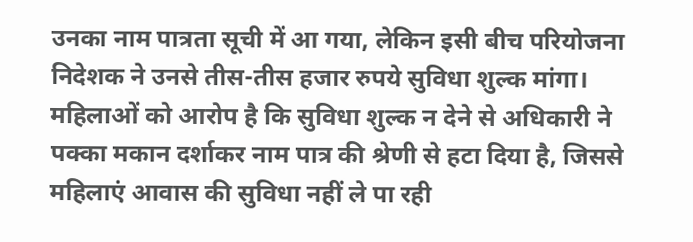उनका नाम पात्रता सूची में आ गया, लेकिन इसी बीच परियोजना निदेशक ने उनसे तीस-तीस हजार रुपये सुविधा शुल्क मांगा। महिलाओं को आरोप है कि सुविधा शुल्क न देने से अधिकारी ने पक्का मकान दर्शाकर नाम पात्र की श्रेणी से हटा दिया है, जिससे महिलाएं आवास की सुविधा नहीं ले पा रही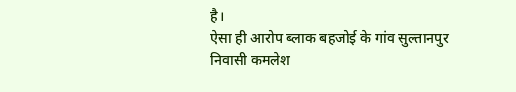है।
ऐसा ही आरोप ब्लाक बहजोई के गांव सुल्तानपुर निवासी कमलेश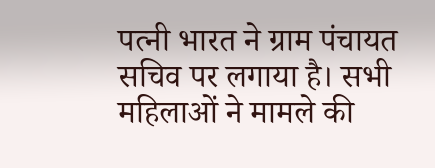पत्नी भारत ने ग्राम पंचायत सचिव पर लगाया है। सभी महिलाओं ने मामले की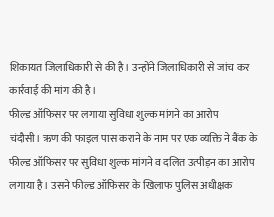शिकायत जिलाधिकारी से की है। उन्होंने जिलाधिकारी से जांच कर कार्रवाई की मांग की है।
फील्ड ऑफिसर पर लगाया सुविधा शुल्क मांगने का आरोप
चंदौसी। ऋण की फाइल पास कराने के नाम पर एक व्यक्ति ने बैंक के फील्ड ऑफिसर पर सुविधा शुल्क मांगने व दलित उत्पीड़न का आरोप लगाया है। उसने फील्ड ऑफिसर के खिलाफ पुलिस अधीक्षक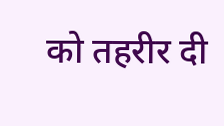को तहरीर दी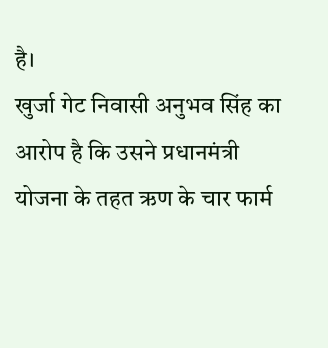है।
खुर्जा गेट निवासी अनुभव सिंह का आरोप है कि उसने प्रधानमंत्री योजना के तहत ऋण के चार फार्म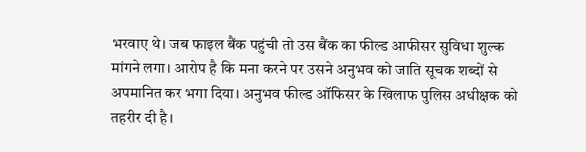भरवाए थे। जब फाइल बैंक पहुंची तो उस बैंक का फील्ड आफीसर सुविधा शुल्क मांगने लगा। आरोप है कि मना करने पर उसने अनुभव को जाति सूचक शब्दों से अपमानित कर भगा दिया। अनुभव फील्ड ऑफिसर के खिलाफ पुलिस अधीक्षक को तहरीर दी है।